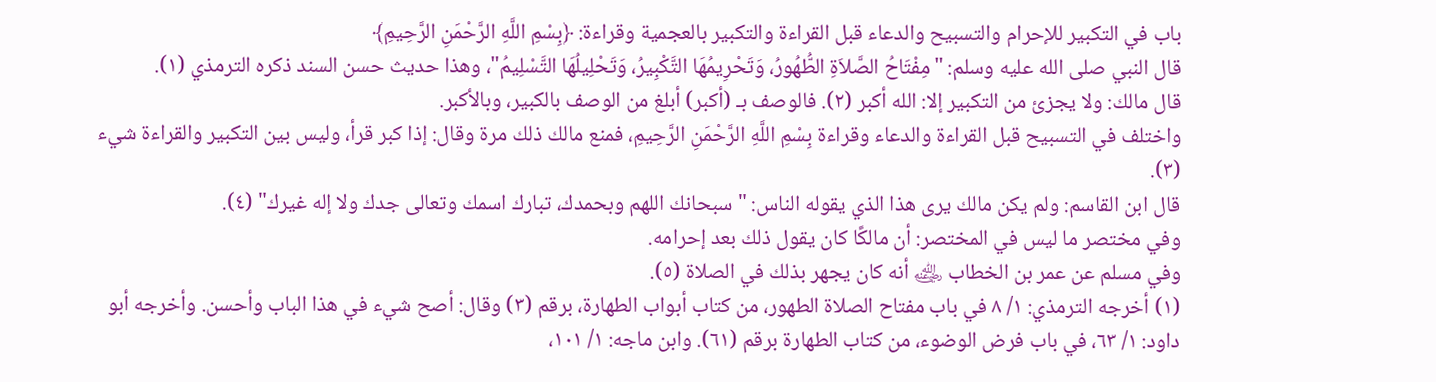باب في التكبير للإحرام والتسبيح والدعاء قبل القراءة والتكبير بالعجمية وقراءة: ﴿بِسْمِ اللَّهِ الرَّحْمَنِ الرَّحِيمِ﴾
قال النبي صلى الله عليه وسلم: "مِفْتَاحُ الصَّلاَةِ الطُّهُورُ، وَتَحْرِيمُهَا التَّكْبِيرُ، وَتَحْلِيلُهَا التَّسْلِيمُ"، وهذا حديث حسن السند ذكره الترمذي (١).
قال مالك: ولا يجزئ من التكبير إلا: الله أكبر (٢). فالوصف بـ (أكبر) أبلغ من الوصف بالكبير، وبالأكبر.
واختلف في التسبيح قبل القراءة والدعاء وقراءة بِسْمِ اللَّهِ الرَّحْمَنِ الرَّحِيمِ، فمنع مالك ذلك مرة وقال: إذا كبر قرأ، وليس بين التكبير والقراءة شيء (٣).
قال ابن القاسم: ولم يكن مالك يرى هذا الذي يقوله الناس: "سبحانك اللهم وبحمدك، تبارك اسمك وتعالى جدك ولا إله غيرك" (٤).
وفي مختصر ما ليس في المختصر: أن مالكًا كان يقول ذلك بعد إحرامه.
وفي مسلم عن عمر بن الخطاب ﵁ أنه كان يجهر بذلك في الصلاة (٥).
(١) أخرجه الترمذي: ١/ ٨ في باب مفتاح الصلاة الطهور، من كتاب أبواب الطهارة، برقم (٣) وقال: أصح شيء في هذا الباب وأحسن. وأخرجه أبو داود: ١/ ٦٣، في باب فرض الوضوء، من كتاب الطهارة برقم (٦١). وابن ماجه: ١/ ١٠١،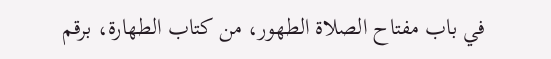في باب مفتاح الصلاة الطهور، من كتاب الطهارة، برقم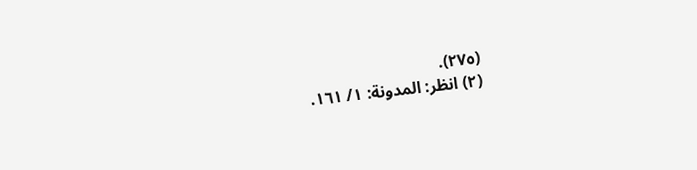(٢٧٥).
(٢) انظر: المدونة: ١/ ١٦١.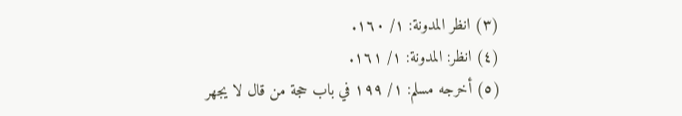(٣) انظر المدونة: ١/ ١٦٠.
(٤) انظر: المدونة: ١/ ١٦١.
(٥) أخرجه مسلم: ١/ ١٩٩ في باب حجة من قال لا يجهر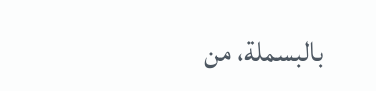بالبسملة، من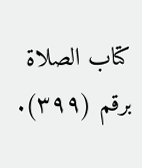كتاب الصلاة برقم (٣٩٩).